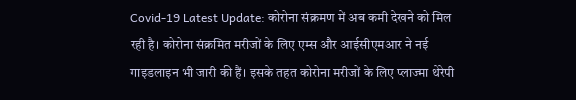Covid-19 Latest Update: कोरोना संक्रमण में अब कमी देखने को मिल रही है। कोरोना संक्रमित मरीजों के लिए एम्स और आईसीएमआर ने नई गाइडलाइन भी जारी की हैं। इसके तहत कोरोना मरीजों के लिए प्लाज्मा थेरेपी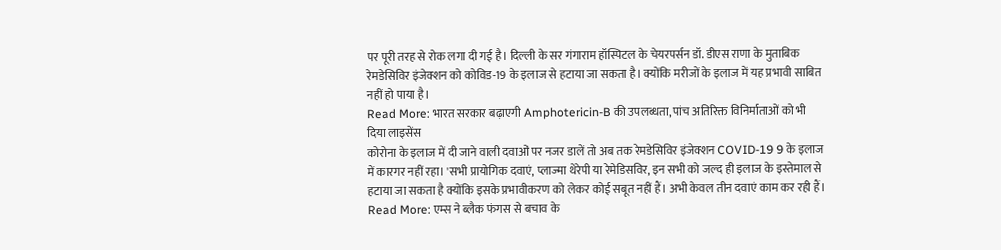पर पूरी तरह से रोक लगा दी गई है। दिल्ली के सर गंगाराम हॉस्पिटल के चेयरपर्सन डॉ. डीएस राणा के मुताबिक रेमडेसिविर इंजेक्शन को कोविड-19 के इलाज से हटाया जा सकता है। क्योंकि मरीजों के इलाज में यह प्रभावी साबित नहीं हो पाया है।
Read More: भारत सरकार बढ़ाएगी Amphotericin-B की उपलब्धता, पांच अतिरिक्त विनिर्माताओं को भी दिया लाइसेंस
कोरोना के इलाज में दी जाने वाली दवाओं पर नजर डालें तो अब तक रेमडेसिविर इंजेक्शन COVID-19 9 के इलाज में कारगर नहीं रहा। 'सभी प्रायोगिक दवाएं, प्लाज्मा थेरेपी या रेमेडिसविर, इन सभी को जल्द ही इलाज के इस्तेमाल से हटाया जा सकता है क्योंकि इसके प्रभावीकरण को लेकर कोई सबूत नहीं हैं। अभी केवल तीन दवाएं काम कर रही हैं।
Read More: एम्स ने ब्लैक फंगस से बचाव के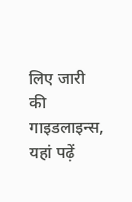लिए जारी की गाइडलाइन्स, यहां पढ़ें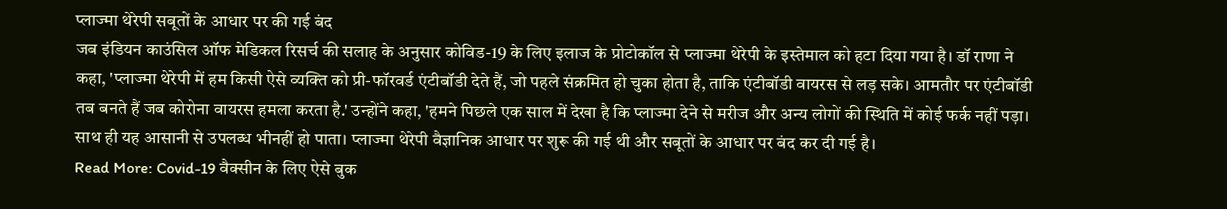प्लाज्मा थेरेपी सबूतों के आधार पर की गई बंद
जब इंडियन काउंसिल ऑफ मेडिकल रिसर्च की सलाह के अनुसार कोविड-19 के लिए इलाज के प्रोटोकॉल से प्लाज्मा थेरेपी के इस्तेमाल को हटा दिया गया है। डॉ राणा ने कहा, 'प्लाज्मा थेरेपी में हम किसी ऐसे व्यक्ति को प्री-फॉरवर्ड एंटीबॉडी देते हैं, जो पहले संक्रमित हो चुका होता है, ताकि एंटीबॉडी वायरस से लड़ सके। आमतौर पर एंटीबॉडी तब बनते हैं जब कोरोना वायरस हमला करता है.' उन्होंने कहा, 'हमने पिछले एक साल में देखा है कि प्लाज्मा देने से मरीज और अन्य लोगों की स्थिति में कोई फर्क नहीं पड़ा। साथ ही यह आसानी से उपलब्ध भीनहीं हो पाता। प्लाज्मा थेरेपी वैज्ञानिक आधार पर शुरू की गई थी और सबूतों के आधार पर बंद कर दी गई है।
Read More: Covid-19 वैक्सीन के लिए ऐसे बुक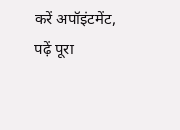करें अपॉइंटमेंट, पढ़ें पूरा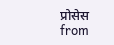प्रोसेस
from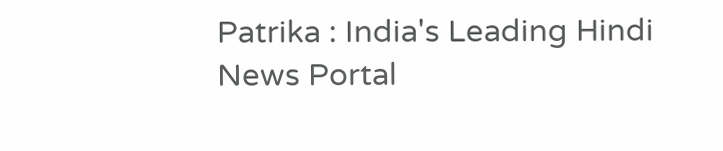Patrika : India's Leading Hindi News Portal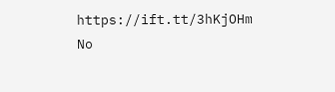https://ift.tt/3hKjOHm
No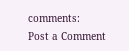comments:
Post a Comment